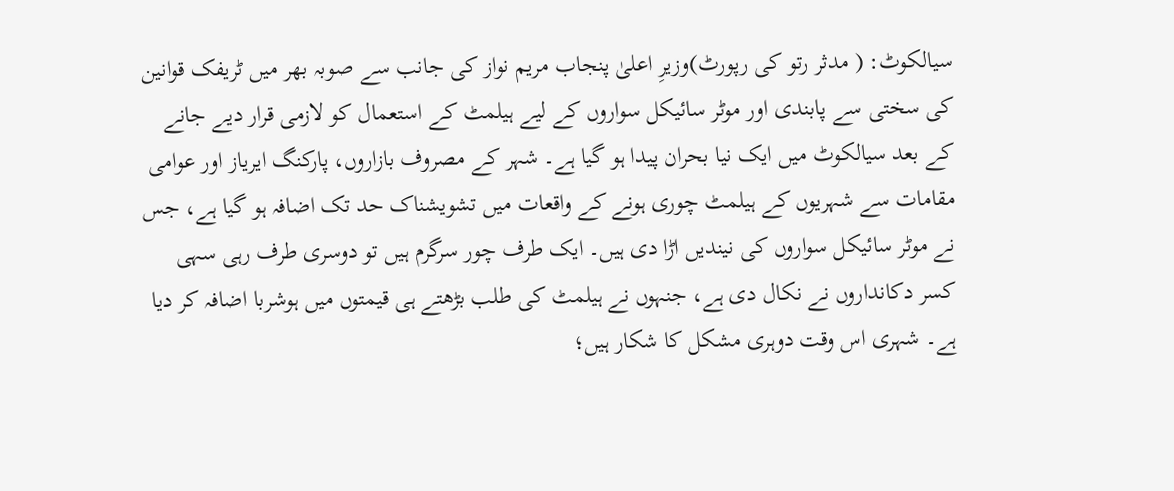سیالکوٹ: ( مدثر رتو کی رپورٹ)وزیرِ اعلیٰ پنجاب مریم نواز کی جانب سے صوبہ بھر میں ٹریفک قوانین کی سختی سے پابندی اور موٹر سائیکل سواروں کے لیے ہیلمٹ کے استعمال کو لازمی قرار دیے جانے کے بعد سیالکوٹ میں ایک نیا بحران پیدا ہو گیا ہے۔ شہر کے مصروف بازاروں، پارکنگ ایریاز اور عوامی مقامات سے شہریوں کے ہیلمٹ چوری ہونے کے واقعات میں تشویشناک حد تک اضافہ ہو گیا ہے، جس نے موٹر سائیکل سواروں کی نیندیں اڑا دی ہیں۔ ایک طرف چور سرگرم ہیں تو دوسری طرف رہی سہی کسر دکانداروں نے نکال دی ہے، جنہوں نے ہیلمٹ کی طلب بڑھتے ہی قیمتوں میں ہوشربا اضافہ کر دیا ہے۔ شہری اس وقت دوہری مشکل کا شکار ہیں؛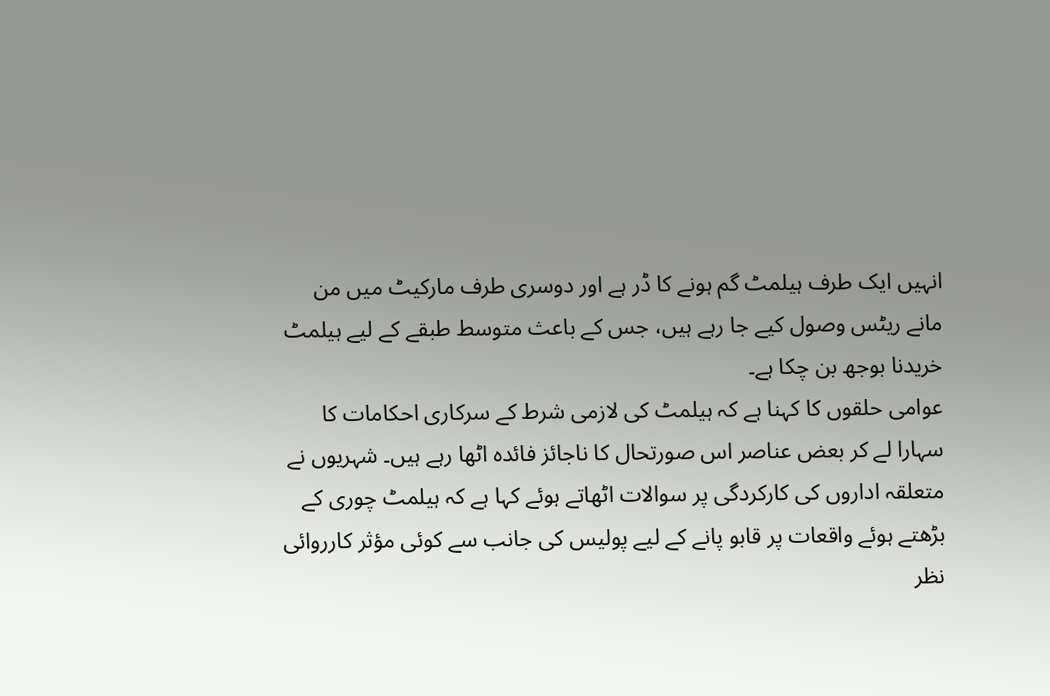انہیں ایک طرف ہیلمٹ گم ہونے کا ڈر ہے اور دوسری طرف مارکیٹ میں من مانے ریٹس وصول کیے جا رہے ہیں، جس کے باعث متوسط طبقے کے لیے ہیلمٹ خریدنا بوجھ بن چکا ہے۔
عوامی حلقوں کا کہنا ہے کہ ہیلمٹ کی لازمی شرط کے سرکاری احکامات کا سہارا لے کر بعض عناصر اس صورتحال کا ناجائز فائدہ اٹھا رہے ہیں۔ شہریوں نے متعلقہ اداروں کی کارکردگی پر سوالات اٹھاتے ہوئے کہا ہے کہ ہیلمٹ چوری کے بڑھتے ہوئے واقعات پر قابو پانے کے لیے پولیس کی جانب سے کوئی مؤثر کارروائی نظر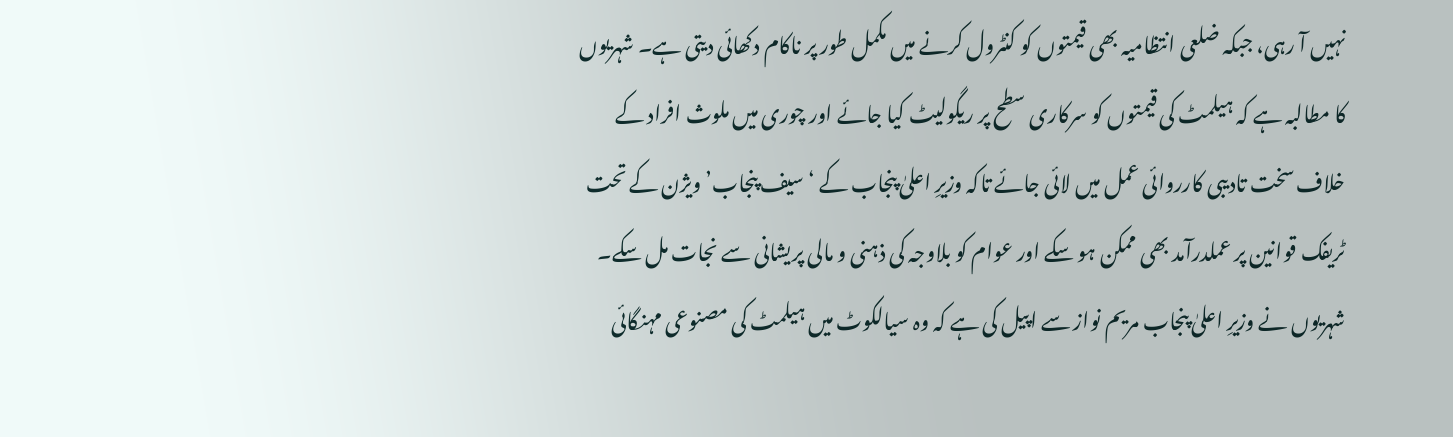نہیں آ رہی، جبکہ ضلعی انتظامیہ بھی قیمتوں کو کنٹرول کرنے میں مکمل طور پر ناکام دکھائی دیتی ہے۔ شہریوں کا مطالبہ ہے کہ ہیلمٹ کی قیمتوں کو سرکاری سطح پر ریگولیٹ کیا جائے اور چوری میں ملوث افراد کے خلاف سخت تادیبی کارروائی عمل میں لائی جائے تاکہ وزیرِ اعلیٰ پنجاب کے ‘سیف پنجاب’ ویژن کے تحت ٹریفک قوانین پر عملدرآمد بھی ممکن ہو سکے اور عوام کو بلاوجہ کی ذہنی و مالی پریشانی سے نجات مل سکے۔
شہریوں نے وزیرِ اعلیٰ پنجاب مریم نواز سے اپیل کی ہے کہ وہ سیالکوٹ میں ہیلمٹ کی مصنوعی مہنگائی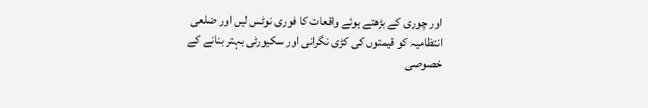اور چوری کے بڑھتے ہوئے واقعات کا فوری نوٹس لیں اور ضلعی انتظامیہ کو قیمتوں کی کڑی نگرانی اور سکیورٹی بہتر بنانے کے خصوصی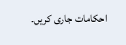احکامات جاری کریں۔